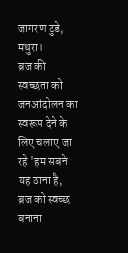जागरण टुडे, मथुरा।
ब्रज की स्वच्छता को जनआंदोलन का स्वरूप देने के लिए चलाए जा रहे 'हम सबने यह ठाना है, ब्रज को स्वच्छ बनाना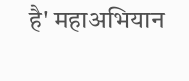है' महाअभियान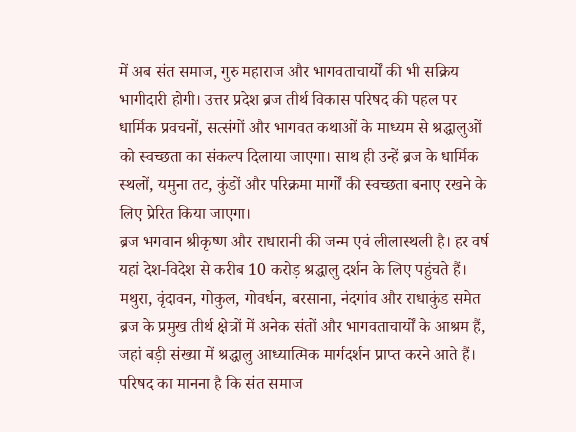में अब संत समाज, गुरु महाराज और भागवताचार्यों की भी सक्रिय भागीदारी होगी। उत्तर प्रदेश ब्रज तीर्थ विकास परिषद की पहल पर धार्मिक प्रवचनों, सत्संगों और भागवत कथाओं के माध्यम से श्रद्धालुओं को स्वच्छता का संकल्प दिलाया जाएगा। साथ ही उन्हें ब्रज के धार्मिक स्थलों, यमुना तट, कुंडों और परिक्रमा मार्गों की स्वच्छता बनाए रखने के लिए प्रेरित किया जाएगा।
ब्रज भगवान श्रीकृष्ण और राधारानी की जन्म एवं लीलास्थली है। हर वर्ष यहां देश-विदेश से करीब 10 करोड़ श्रद्धालु दर्शन के लिए पहुंचते हैं। मथुरा, वृंदावन, गोकुल, गोवर्धन, बरसाना, नंदगांव और राधाकुंड समेत ब्रज के प्रमुख तीर्थ क्षेत्रों में अनेक संतों और भागवताचार्यों के आश्रम हैं, जहां बड़ी संख्या में श्रद्धालु आध्यात्मिक मार्गदर्शन प्राप्त करने आते हैं। परिषद का मानना है कि संत समाज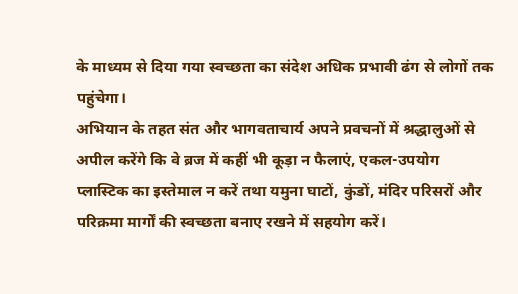के माध्यम से दिया गया स्वच्छता का संदेश अधिक प्रभावी ढंग से लोगों तक पहुंचेगा।
अभियान के तहत संत और भागवताचार्य अपने प्रवचनों में श्रद्धालुओं से अपील करेंगे कि वे ब्रज में कहीं भी कूड़ा न फैलाएं, एकल-उपयोग प्लास्टिक का इस्तेमाल न करें तथा यमुना घाटों, कुंडों, मंदिर परिसरों और परिक्रमा मार्गों की स्वच्छता बनाए रखने में सहयोग करें।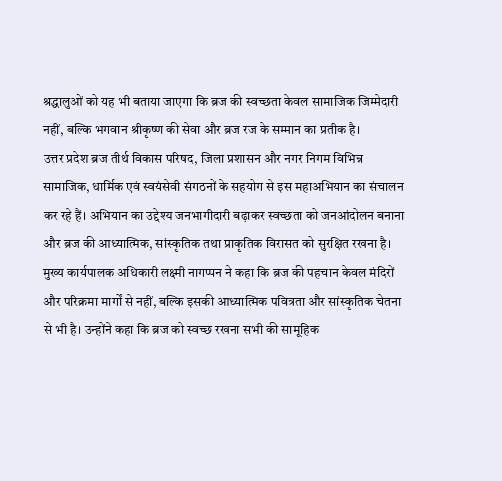श्रद्धालुओं को यह भी बताया जाएगा कि ब्रज की स्वच्छता केवल सामाजिक जिम्मेदारी नहीं, बल्कि भगवान श्रीकृष्ण की सेवा और ब्रज रज के सम्मान का प्रतीक है।
उत्तर प्रदेश ब्रज तीर्थ विकास परिषद, जिला प्रशासन और नगर निगम विभिन्न सामाजिक, धार्मिक एवं स्वयंसेवी संगठनों के सहयोग से इस महाअभियान का संचालन कर रहे हैं। अभियान का उद्देश्य जनभागीदारी बढ़ाकर स्वच्छता को जनआंदोलन बनाना और ब्रज की आध्यात्मिक, सांस्कृतिक तथा प्राकृतिक विरासत को सुरक्षित रखना है।
मुख्य कार्यपालक अधिकारी लक्ष्मी नागप्पन ने कहा कि ब्रज की पहचान केवल मंदिरों और परिक्रमा मार्गों से नहीं, बल्कि इसकी आध्यात्मिक पवित्रता और सांस्कृतिक चेतना से भी है। उन्होंने कहा कि ब्रज को स्वच्छ रखना सभी की सामूहिक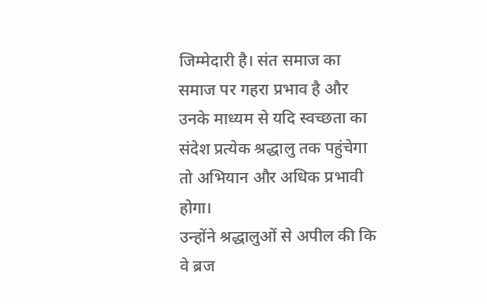जिम्मेदारी है। संत समाज का समाज पर गहरा प्रभाव है और उनके माध्यम से यदि स्वच्छता का संदेश प्रत्येक श्रद्धालु तक पहुंचेगा तो अभियान और अधिक प्रभावी होगा।
उन्होंने श्रद्धालुओं से अपील की कि वे ब्रज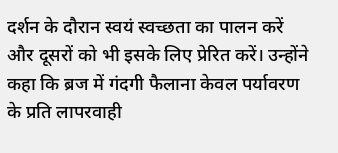दर्शन के दौरान स्वयं स्वच्छता का पालन करें और दूसरों को भी इसके लिए प्रेरित करें। उन्होंने कहा कि ब्रज में गंदगी फैलाना केवल पर्यावरण के प्रति लापरवाही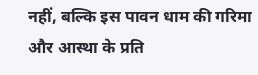नहीं, बल्कि इस पावन धाम की गरिमा और आस्था के प्रति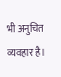भी अनुचित व्यवहार है।